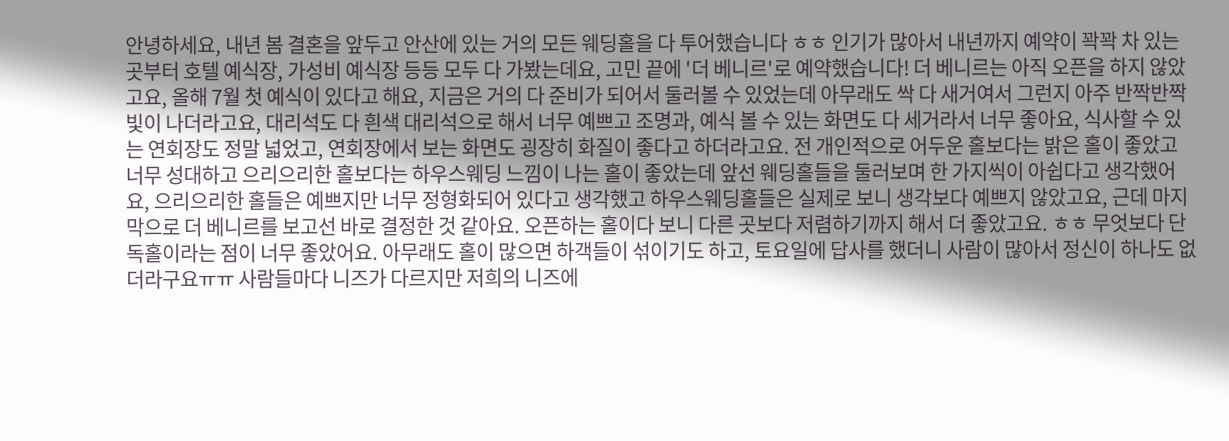안녕하세요, 내년 봄 결혼을 앞두고 안산에 있는 거의 모든 웨딩홀을 다 투어했습니다 ㅎㅎ 인기가 많아서 내년까지 예약이 꽉꽉 차 있는 곳부터 호텔 예식장, 가성비 예식장 등등 모두 다 가봤는데요, 고민 끝에 '더 베니르'로 예약했습니다! 더 베니르는 아직 오픈을 하지 않았고요, 올해 7월 첫 예식이 있다고 해요, 지금은 거의 다 준비가 되어서 둘러볼 수 있었는데 아무래도 싹 다 새거여서 그런지 아주 반짝반짝 빛이 나더라고요, 대리석도 다 흰색 대리석으로 해서 너무 예쁘고 조명과, 예식 볼 수 있는 화면도 다 세거라서 너무 좋아요, 식사할 수 있는 연회장도 정말 넓었고, 연회장에서 보는 화면도 굉장히 화질이 좋다고 하더라고요. 전 개인적으로 어두운 홀보다는 밝은 홀이 좋았고 너무 성대하고 으리으리한 홀보다는 하우스웨딩 느낌이 나는 홀이 좋았는데 앞선 웨딩홀들을 둘러보며 한 가지씩이 아쉽다고 생각했어요, 으리으리한 홀들은 예쁘지만 너무 정형화되어 있다고 생각했고 하우스웨딩홀들은 실제로 보니 생각보다 예쁘지 않았고요, 근데 마지막으로 더 베니르를 보고선 바로 결정한 것 같아요. 오픈하는 홀이다 보니 다른 곳보다 저렴하기까지 해서 더 좋았고요. ㅎㅎ 무엇보다 단독홀이라는 점이 너무 좋았어요. 아무래도 홀이 많으면 하객들이 섞이기도 하고, 토요일에 답사를 했더니 사람이 많아서 정신이 하나도 없더라구요ㅠㅠ 사람들마다 니즈가 다르지만 저희의 니즈에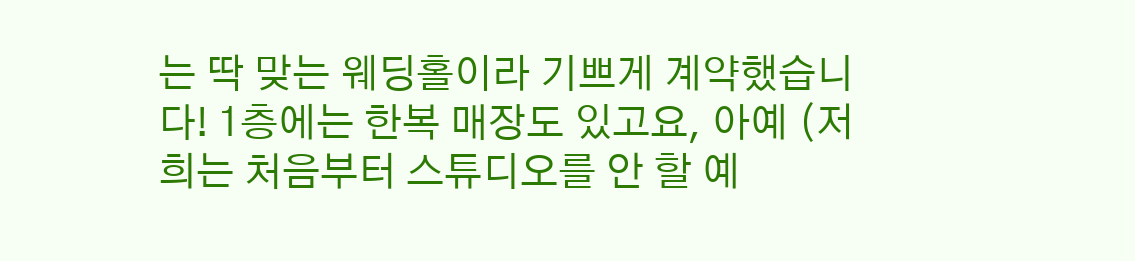는 딱 맞는 웨딩홀이라 기쁘게 계약했습니다! 1층에는 한복 매장도 있고요, 아예 (저희는 처음부터 스튜디오를 안 할 예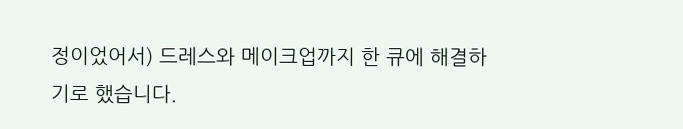정이었어서) 드레스와 메이크업까지 한 큐에 해결하기로 했습니다.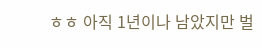ㅎㅎ 아직 1년이나 남았지만 벌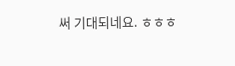써 기대되네요. ㅎㅎㅎ